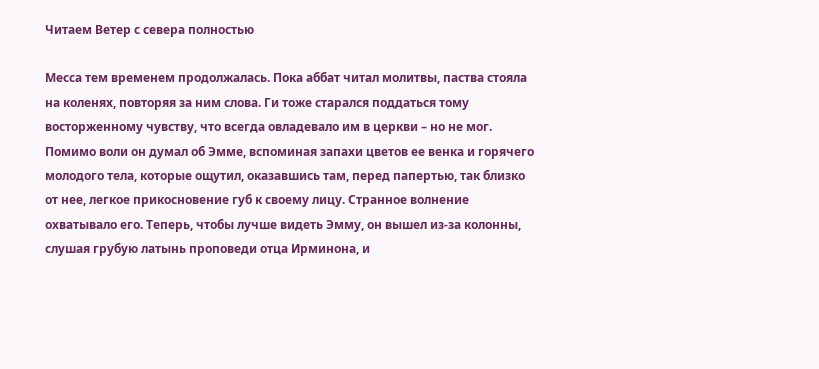Читаем Ветер с севера полностью

Месса тем временем продолжалась. Пока аббат читал молитвы, паства стояла на коленях, повторяя за ним слова. Ги тоже старался поддаться тому восторженному чувству, что всегда овладевало им в церкви – но не мог. Помимо воли он думал об Эмме, вспоминая запахи цветов ее венка и горячего молодого тела, которые ощутил, оказавшись там, перед папертью, так близко от нее, легкое прикосновение губ к своему лицу. Странное волнение охватывало его. Теперь, чтобы лучше видеть Эмму, он вышел из-за колонны, слушая грубую латынь проповеди отца Ирминона, и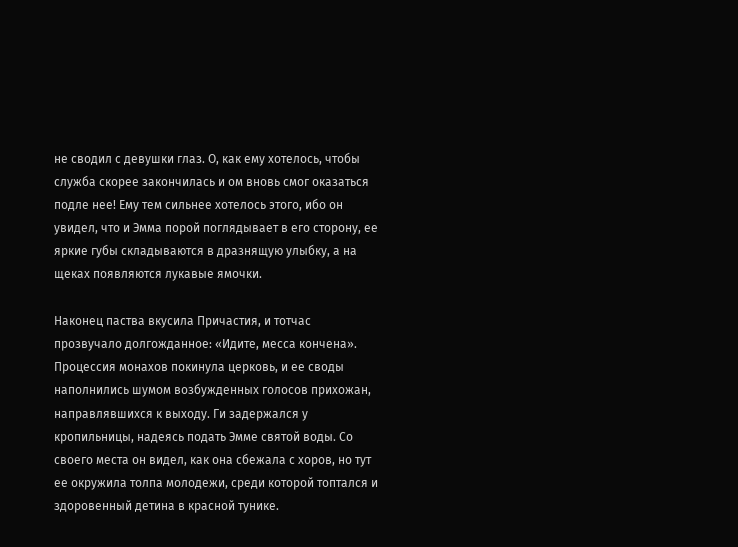не сводил с девушки глаз. О, как ему хотелось, чтобы служба скорее закончилась и ом вновь смог оказаться подле нее! Ему тем сильнее хотелось этого, ибо он увидел, что и Эмма порой поглядывает в его сторону, ее яркие губы складываются в дразнящую улыбку, а на щеках появляются лукавые ямочки.

Наконец паства вкусила Причастия, и тотчас прозвучало долгожданное: «Идите, месса кончена». Процессия монахов покинула церковь, и ее своды наполнились шумом возбужденных голосов прихожан, направлявшихся к выходу. Ги задержался у кропильницы, надеясь подать Эмме святой воды. Со своего места он видел, как она сбежала с хоров, но тут ее окружила толпа молодежи, среди которой топтался и здоровенный детина в красной тунике.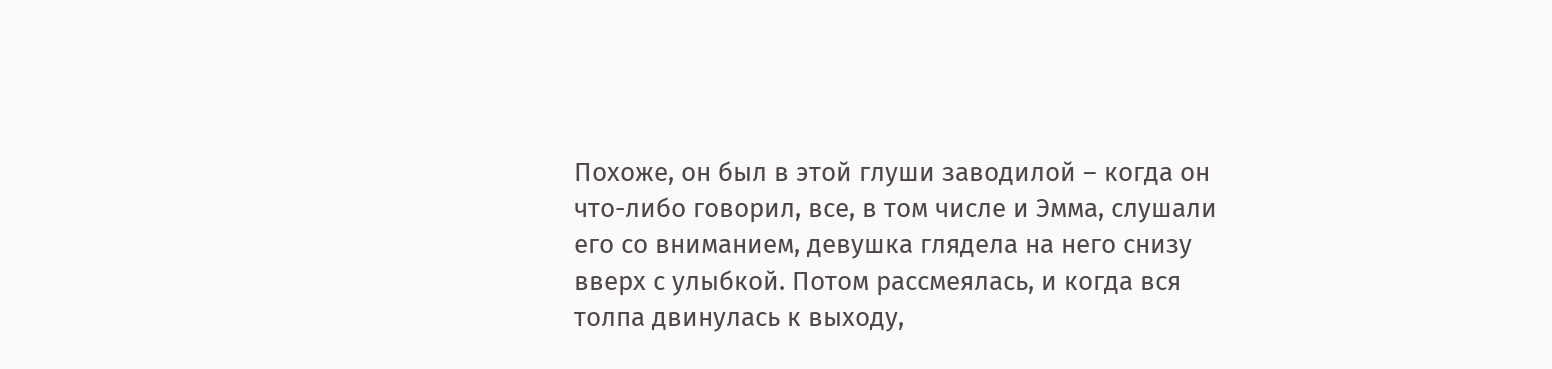Похоже, он был в этой глуши заводилой – когда он что-либо говорил, все, в том числе и Эмма, слушали его со вниманием, девушка глядела на него снизу вверх с улыбкой. Потом рассмеялась, и когда вся толпа двинулась к выходу,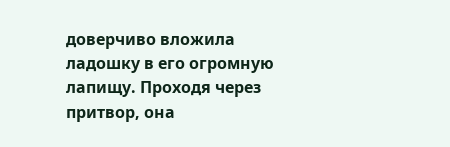доверчиво вложила ладошку в его огромную лапищу. Проходя через притвор, она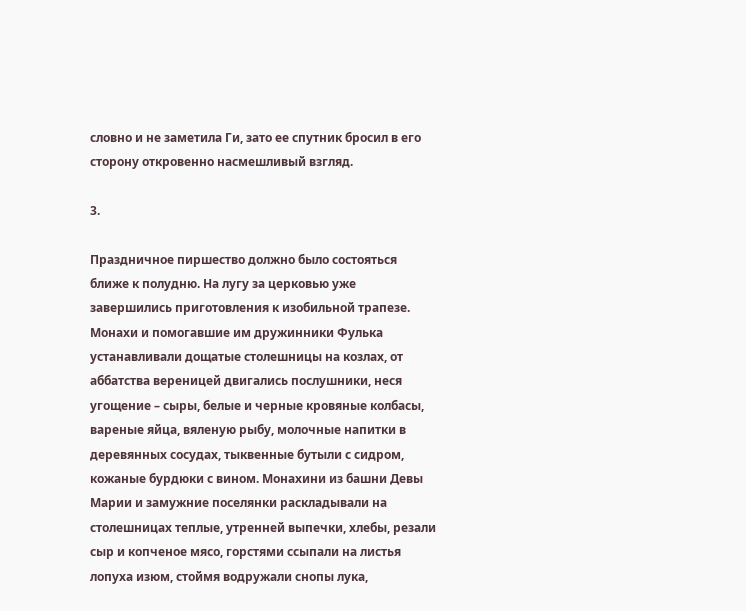словно и не заметила Ги, зато ее спутник бросил в его сторону откровенно насмешливый взгляд.

3.

Праздничное пиршество должно было состояться ближе к полудню. На лугу за церковью уже завершились приготовления к изобильной трапезе. Монахи и помогавшие им дружинники Фулька устанавливали дощатые столешницы на козлах, от аббатства вереницей двигались послушники, неся угощение – сыры, белые и черные кровяные колбасы, вареные яйца, вяленую рыбу, молочные напитки в деревянных сосудах, тыквенные бутыли с сидром, кожаные бурдюки с вином. Монахини из башни Девы Марии и замужние поселянки раскладывали на столешницах теплые, утренней выпечки, хлебы, резали сыр и копченое мясо, горстями ссыпали на листья лопуха изюм, стоймя водружали снопы лука,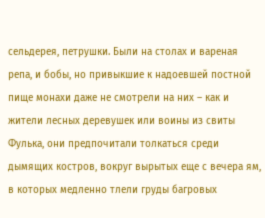сельдерея, петрушки. Были на столах и вареная репа, и бобы, но привыкшие к надоевшей постной пище монахи даже не смотрели на них – как и жители лесных деревушек или воины из свиты Фулька, они предпочитали толкаться среди дымящих костров, вокруг вырытых еще с вечера ям, в которых медленно тлели груды багровых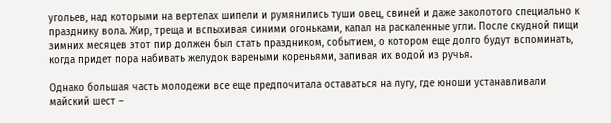угольев, над которыми на вертелах шипели и румянились туши овец, свиней и даже заколотого специально к празднику вола. Жир, треща и вспыхивая синими огоньками, капал на раскаленные угли. После скудной пищи зимних месяцев этот пир должен был стать праздником, событием, о котором еще долго будут вспоминать, когда придет пора набивать желудок вареными кореньями, запивая их водой из ручья.

Однако большая часть молодежи все еще предпочитала оставаться на лугу, где юноши устанавливали майский шест –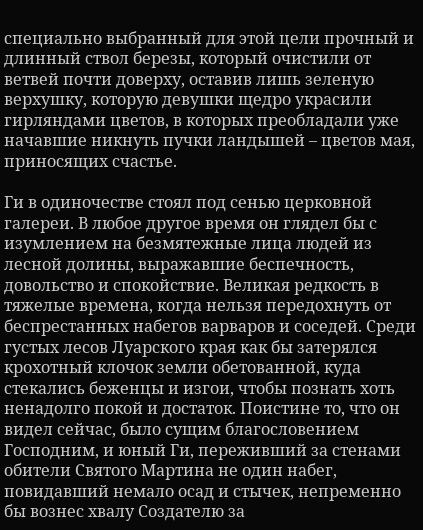специально выбранный для этой цели прочный и длинный ствол березы, который очистили от ветвей почти доверху, оставив лишь зеленую верхушку, которую девушки щедро украсили гирляндами цветов, в которых преобладали уже начавшие никнуть пучки ландышей – цветов мая, приносящих счастье.

Ги в одиночестве стоял под сенью церковной галереи. В любое другое время он глядел бы с изумлением на безмятежные лица людей из лесной долины, выражавшие беспечность, довольство и спокойствие. Великая редкость в тяжелые времена, когда нельзя передохнуть от беспрестанных набегов варваров и соседей. Среди густых лесов Луарского края как бы затерялся крохотный клочок земли обетованной, куда стекались беженцы и изгои, чтобы познать хоть ненадолго покой и достаток. Поистине то, что он видел сейчас, было сущим благословением Господним, и юный Ги, переживший за стенами обители Святого Мартина не один набег, повидавший немало осад и стычек, непременно бы вознес хвалу Создателю за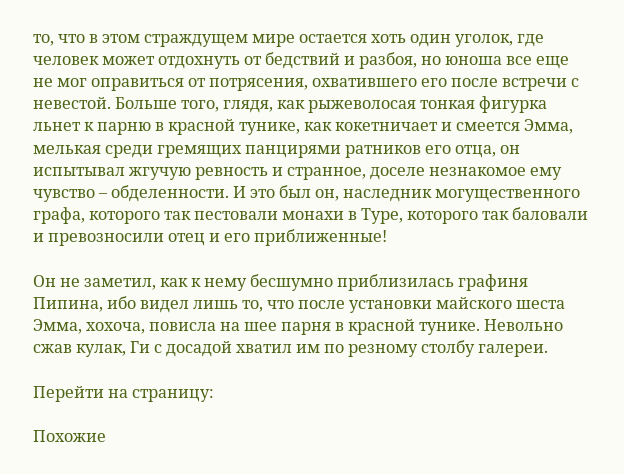то, что в этом страждущем мире остается хоть один уголок, где человек может отдохнуть от бедствий и разбоя, но юноша все еще не мог оправиться от потрясения, охватившего его после встречи с невестой. Больше того, глядя, как рыжеволосая тонкая фигурка льнет к парню в красной тунике, как кокетничает и смеется Эмма, мелькая среди гремящих панцирями ратников его отца, он испытывал жгучую ревность и странное, доселе незнакомое ему чувство – обделенности. И это был он, наследник могущественного графа, которого так пестовали монахи в Туре, которого так баловали и превозносили отец и его приближенные!

Он не заметил, как к нему бесшумно приблизилась графиня Пипина, ибо видел лишь то, что после установки майского шеста Эмма, хохоча, повисла на шее парня в красной тунике. Невольно сжав кулак, Ги с досадой хватил им по резному столбу галереи.

Перейти на страницу:

Похожие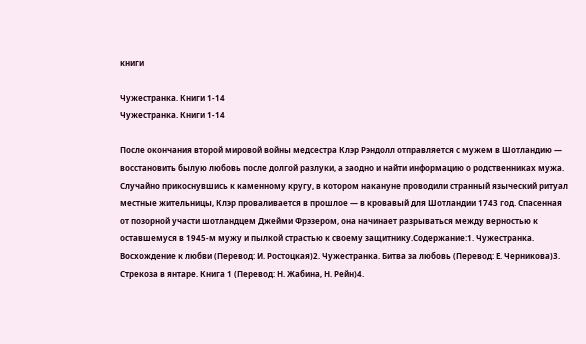книги

Чужестранка. Книги 1-14
Чужестранка. Книги 1-14

После окончания второй мировой войны медсестра Клэр Рэндолл отправляется с мужем в Шотландию — восстановить былую любовь после долгой разлуки, а заодно и найти информацию о родственниках мужа. Случайно прикоснувшись к каменному кругу, в котором накануне проводили странный языческий ритуал местные жительницы, Клэр проваливается в прошлое — в кровавый для Шотландии 1743 год. Спасенная от позорной участи шотландцем Джейми Фрэзером, она начинает разрываться между верностью к оставшемуся в 1945-м мужу и пылкой страстью к своему защитнику.Содержание:1. Чужестранка. Восхождение к любви (Перевод: И. Ростоцкая)2. Чужестранка. Битва за любовь (Перевод: Е. Черникова)3. Стрекоза в янтаре. Книга 1 (Перевод: Н. Жабина, Н. Рейн)4.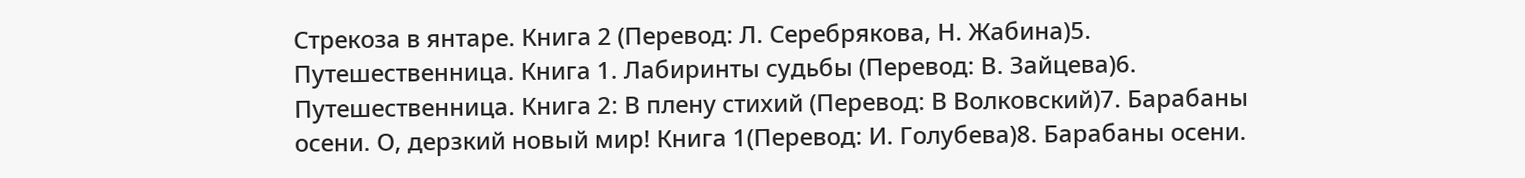Стрекоза в янтаре. Книга 2 (Перевод: Л. Серебрякова, Н. Жабина)5. Путешественница. Книга 1. Лабиринты судьбы (Перевод: В. Зайцева)6. Путешественница. Книга 2: В плену стихий (Перевод: В Волковский)7. Барабаны осени. О, дерзкий новый мир! Книга 1(Перевод: И. Голубева)8. Барабаны осени.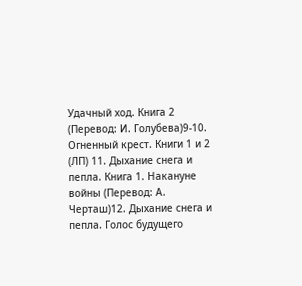Удачный ход. Книга 2 (Перевод: И. Голубева)9-10. Огненный крест. Книги 1 и 2 (ЛП) 11. Дыхание снега и пепла. Книга 1. Накануне войны (Перевод: А. Черташ)12. Дыхание снега и пепла. Голос будущего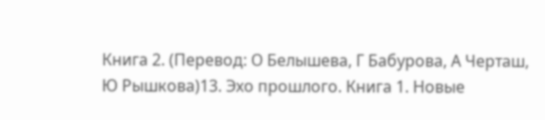Книга 2. (Перевод: О Белышева, Г Бабурова, А Черташ, Ю Рышкова)13. Эхо прошлого. Книга 1. Новые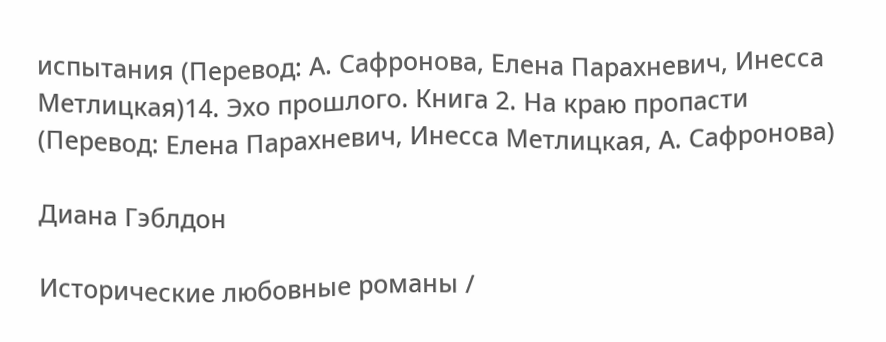испытания (Перевод: А. Сафронова, Елена Парахневич, Инесса Метлицкая)14. Эхо прошлого. Книга 2. На краю пропасти (Перевод: Елена Парахневич, Инесса Метлицкая, А. Сафронова)

Диана Гэблдон

Исторические любовные романы /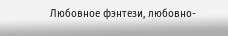Любовное фэнтези, любовно-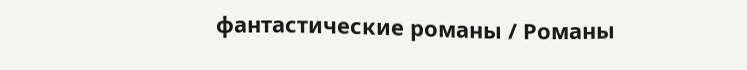фантастические романы / Романы